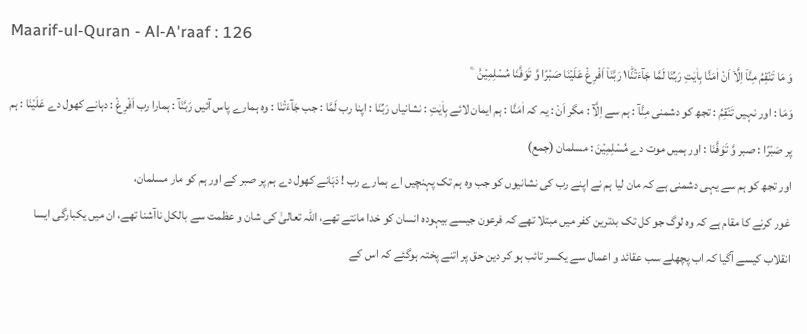Maarif-ul-Quran - Al-A'raaf : 126
وَ مَا تَنْقِمُ مِنَّاۤ اِلَّاۤ اَنْ اٰمَنَّا بِاٰیٰتِ رَبِّنَا لَمَّا جَآءَتْنَا١ؕ رَبَّنَاۤ اَفْرِغْ عَلَیْنَا صَبْرًا وَّ تَوَفَّنَا مُسْلِمِیْنَ۠   ۧ
وَمَا : اور نہیں تَنْقِمُ : تجھ کو دشمنی مِنَّآ : ہم سے اِلَّآ : مگر اَنْ : یہ کہ اٰمَنَّا : ہم ایمان لائے بِاٰيٰتِ : نشانیاں رَبِّنَا : اپنا رب لَمَّا : جب جَآءَتْنَا : وہ ہمارے پاس آئیں رَبَّنَآ : ہمارا رب اَفْرِغْ : دہانے کھول دے عَلَيْنَا : ہم پر صَبْرًا : صبر وَّ تَوَفَّنَا : اور ہمیں موت دے مُسْلِمِيْنَ : مسلمان (جمع)
اور تجھ کو ہم سے یہی دشمنی ہے کہ مان لیا ہم نے اپنے رب کی نشانیوں کو جب وہ ہم تک پہنچیں اے ہمارے رب ! دَہَانے کھول دے ہم پر صبر کے اور ہم کو مار مسلمان،
غور کرنے کا مقام ہے کہ وہ لوگ جو کل تک بدترین کفر میں مبتلا تھے کہ فرعون جیسے بیہودہ انسان کو خدا مانتے تھے، اللہ تعالیٰ کی شان و عظمت سے بالکل ناآشنا تھے، ان میں یکبارگی ایسا انقلاب کیسے آگیا کہ اب پچھلے سب عقائد و اعمال سے یکسر تائب ہو کر دین حق پر اتنے پختہ ہوگئے کہ اس کے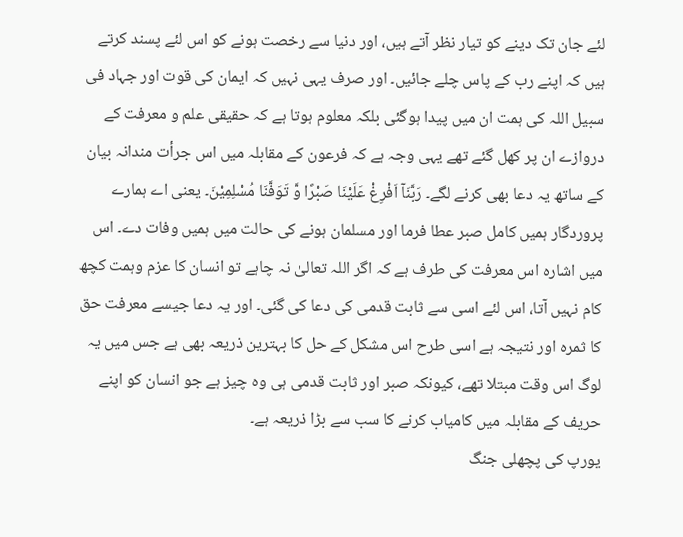لئے جان تک دینے کو تیار نظر آتے ہیں، اور دنیا سے رخصت ہونے کو اس لئے پسند کرتے ہیں کہ اپنے رب کے پاس چلے جائیں۔ اور صرف یہی نہیں کہ ایمان کی قوت اور جہاد فی سبیل اللہ کی ہمت ان میں پیدا ہوگئی بلکہ معلوم ہوتا ہے کہ حقیقی علم و معرفت کے دروازے ان پر کھل گئے تھے یہی وجہ ہے کہ فرعون کے مقابلہ میں اس جرأت مندانہ بیان کے ساتھ یہ دعا بھی کرنے لگے۔ رَبَّنَآ اَفْرِغْ عَلَيْنَا صَبْرًا وَّ تَوَفَّنَا مُسْلِمِيْنَ۔ یعنی اے ہمارے پروردگار ہمیں کامل صبر عطا فرما اور مسلمان ہونے کی حالت میں ہمیں وفات دے۔ اس میں اشارہ اس معرفت کی طرف ہے کہ اگر اللہ تعالیٰ نہ چاہے تو انسان کا عزم وہمت کچھ کام نہیں آتا، اس لئے اسی سے ثابت قدمی کی دعا کی گئی۔ اور یہ دعا جیسے معرفت حق کا ثمرہ اور نتیجہ ہے اسی طرح اس مشکل کے حل کا بہترین ذریعہ بھی ہے جس میں یہ لوگ اس وقت مبتلا تھے، کیونکہ صبر اور ثابت قدمی ہی وہ چیز ہے جو انسان کو اپنے حریف کے مقابلہ میں کامیاب کرنے کا سب سے بڑا ذریعہ ہے۔
یورپ کی پچھلی جنگ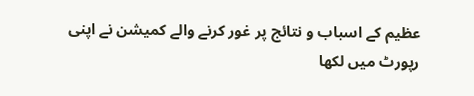عظیم کے اسباب و نتائج پر غور کرنے والے کمیشن نے اپنی رپورٹ میں لکھا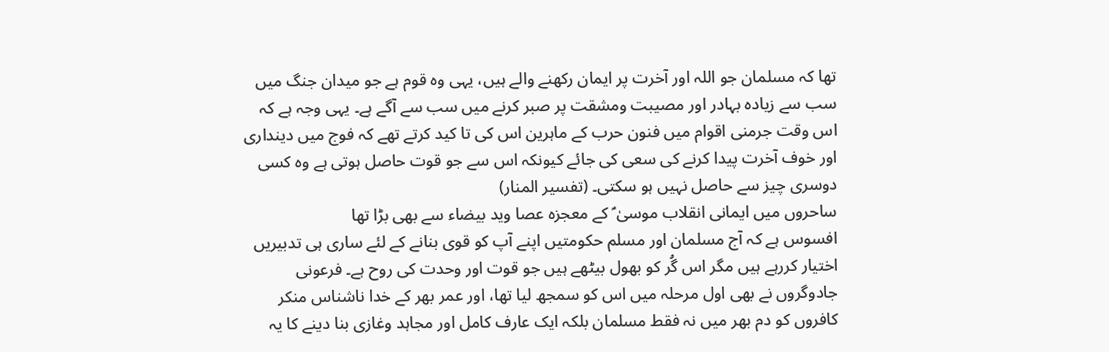تھا کہ مسلمان جو اللہ اور آخرت پر ایمان رکھنے والے ہیں، یہی وہ قوم ہے جو میدان جنگ میں سب سے زیادہ بہادر اور مصیبت ومشقت پر صبر کرنے میں سب سے آگے ہے۔ یہی وجہ ہے کہ اس وقت جرمنی اقوام میں فنون حرب کے ماہرین اس کی تا کید کرتے تھے کہ فوج میں دینداری اور خوف آخرت پیدا کرنے کی سعی کی جائے کیونکہ اس سے جو قوت حاصل ہوتی ہے وہ کسی دوسری چیز سے حاصل نہیں ہو سکتی۔ (تفسیر المنار)
ساحروں میں ایمانی انقلاب موسیٰ ؑ کے معجزہ عصا وید بیضاء سے بھی بڑا تھا
افسوس ہے کہ آج مسلمان اور مسلم حکومتیں اپنے آپ کو قوی بنانے کے لئے ساری ہی تدبیریں اختیار کررہے ہیں مگر اس گُر کو بھول بیٹھے ہیں جو قوت اور وحدت کی روح ہے۔ فرعونی جادوگروں نے بھی اول مرحلہ میں اس کو سمجھ لیا تھا، اور عمر بھر کے خدا ناشناس منکر کافروں کو دم بھر میں نہ فقط مسلمان بلکہ ایک عارف کامل اور مجاہد وغازی بنا دینے کا یہ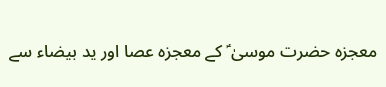معجزہ حضرت موسیٰ ؑ کے معجزہ عصا اور ید بیضاء سے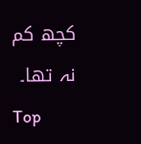کچھ کم نہ تھا۔
Top